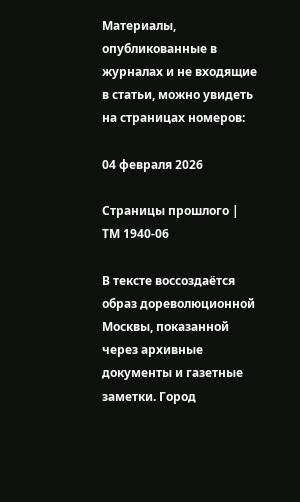Материалы, опубликованные в журналах и не входящие в статьи, можно увидеть на страницах номеров:

04 февраля 2026

Страницы прошлого | ТМ 1940-06

В тексте воссоздаётся образ дореволюционной Москвы, показанной через архивные документы и газетные заметки. Город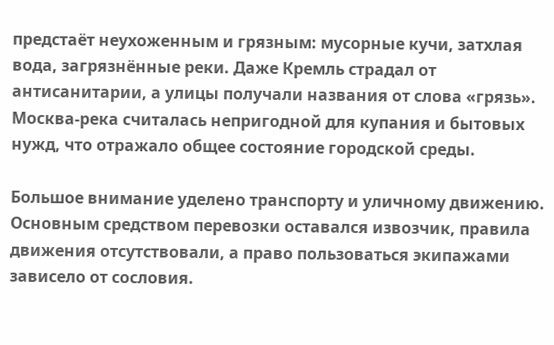предстаёт неухоженным и грязным: мусорные кучи, затхлая вода, загрязнённые реки. Даже Кремль страдал от антисанитарии, а улицы получали названия от слова «грязь». Москва‑река считалась непригодной для купания и бытовых нужд, что отражало общее состояние городской среды.

Большое внимание уделено транспорту и уличному движению. Основным средством перевозки оставался извозчик, правила движения отсутствовали, а право пользоваться экипажами зависело от сословия.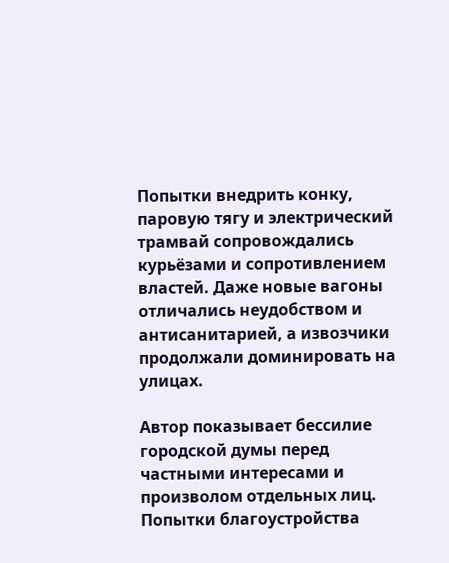Попытки внедрить конку, паровую тягу и электрический трамвай сопровождались курьёзами и сопротивлением властей. Даже новые вагоны отличались неудобством и антисанитарией, а извозчики продолжали доминировать на улицах.

Автор показывает бессилие городской думы перед частными интересами и произволом отдельных лиц. Попытки благоустройства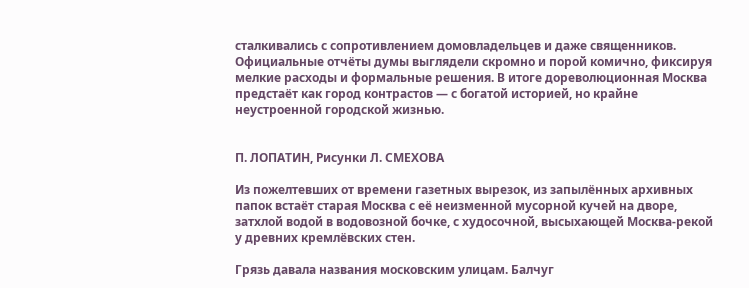сталкивались с сопротивлением домовладельцев и даже священников. Официальные отчёты думы выглядели скромно и порой комично, фиксируя мелкие расходы и формальные решения. В итоге дореволюционная Москва предстаёт как город контрастов — с богатой историей, но крайне неустроенной городской жизнью.


П. ЛОПАТИН, Рисунки Л. СМЕХОВА

Из пожелтевших от времени газетных вырезок, из запылённых архивных папок встаёт старая Москва с её неизменной мусорной кучей на дворе, затхлой водой в водовозной бочке, с худосочной, высыхающей Москва-рекой у древних кремлёвских стен.

Грязь давала названия московским улицам. Балчуг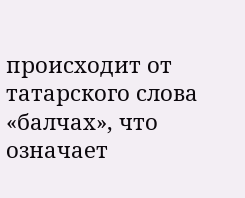происходит от татарского слова «балчах», что означает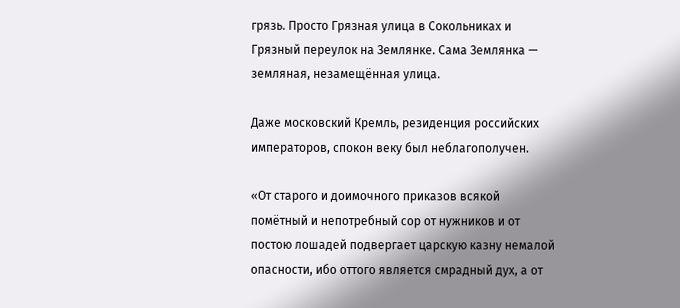грязь. Просто Грязная улица в Сокольниках и Грязный переулок на Землянке. Сама Землянка — земляная, незамещённая улица.

Даже московский Кремль, резиденция российских императоров, спокон веку был неблагополучен.

«От старого и доимочного приказов всякой помётный и непотребный сор от нужников и от постою лошадей подвергает царскую казну немалой опасности, ибо оттого является смрадный дух, а от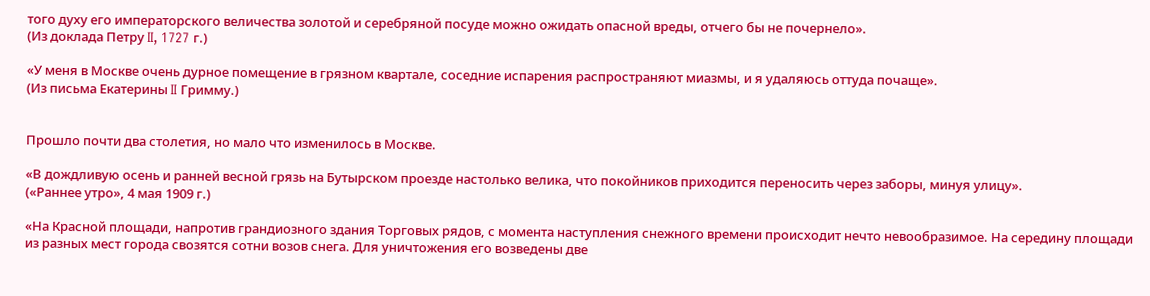того духу его императорского величества золотой и серебряной посуде можно ожидать опасной вреды, отчего бы не почернело».
(Из доклада Петру II, 1727 г.)

«У меня в Москве очень дурное помещение в грязном квартале, соседние испарения распространяют миазмы, и я удаляюсь оттуда почаще».
(Из письма Екатерины II Гримму.)


Прошло почти два столетия, но мало что изменилось в Москве.

«В дождливую осень и ранней весной грязь на Бутырском проезде настолько велика, что покойников приходится переносить через заборы, минуя улицу».
(«Раннее утро», 4 мая 1909 г.)

«На Красной площади, напротив грандиозного здания Торговых рядов, с момента наступления снежного времени происходит нечто невообразимое. На середину площади из разных мест города свозятся сотни возов снега. Для уничтожения его возведены две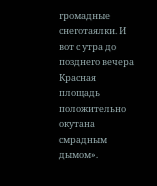громадные снеготаялки. И вот с утра до позднего вечера Красная площадь положительно окутана смрадным дымом».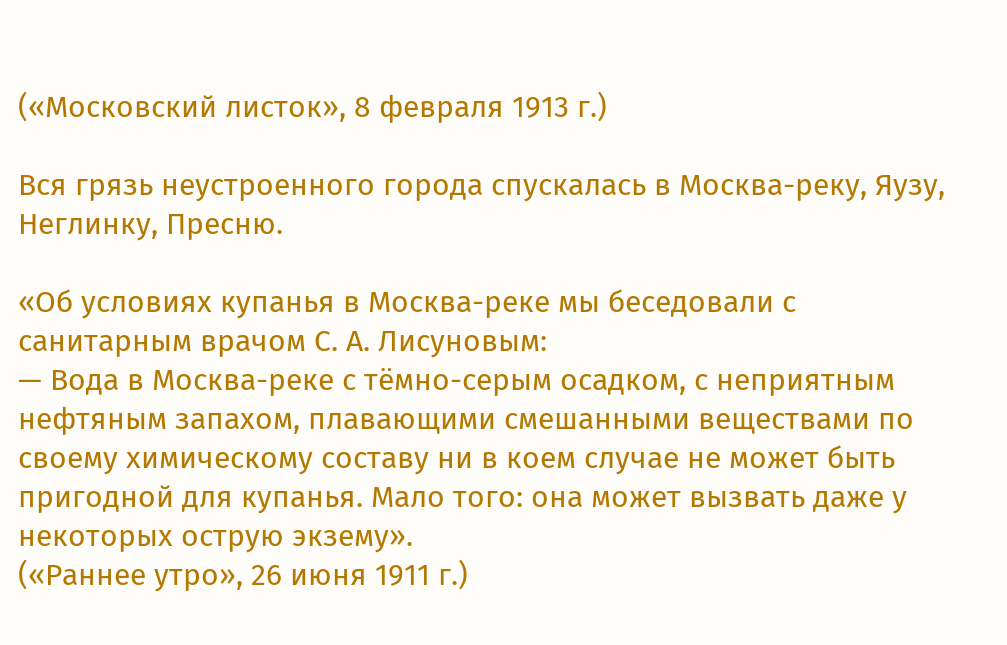(«Московский листок», 8 февраля 1913 г.)

Вся грязь неустроенного города спускалась в Москва-реку, Яузу, Неглинку, Пресню.

«Об условиях купанья в Москва-реке мы беседовали с санитарным врачом С. А. Лисуновым:
— Вода в Москва-реке с тёмно-серым осадком, с неприятным нефтяным запахом, плавающими смешанными веществами по своему химическому составу ни в коем случае не может быть пригодной для купанья. Мало того: она может вызвать даже у некоторых острую экзему».
(«Раннее утро», 26 июня 1911 г.)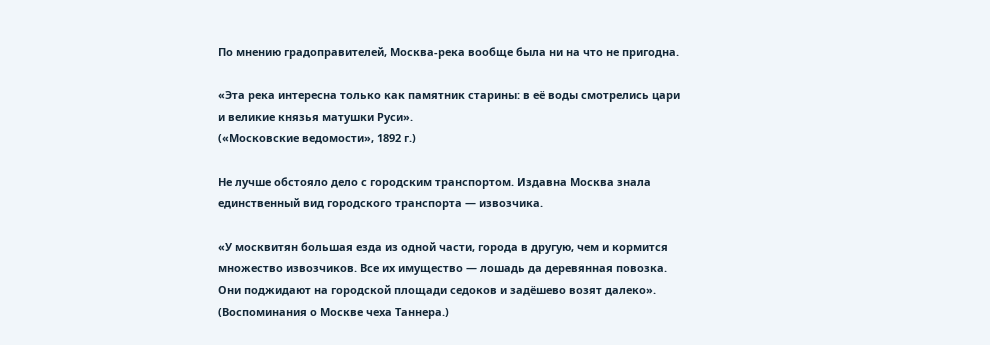По мнению градоправителей, Москва-река вообще была ни на что не пригодна.

«Эта река интересна только как памятник старины: в её воды смотрелись цари и великие князья матушки Руси».
(«Московские ведомости», 1892 г.)

Не лучше обстояло дело с городским транспортом. Издавна Москва знала единственный вид городского транспорта — извозчика.

«У москвитян большая езда из одной части, города в другую, чем и кормится множество извозчиков. Все их имущество — лошадь да деревянная повозка. Они поджидают на городской площади седоков и задёшево возят далеко».
(Воспоминания о Москве чеха Таннера.)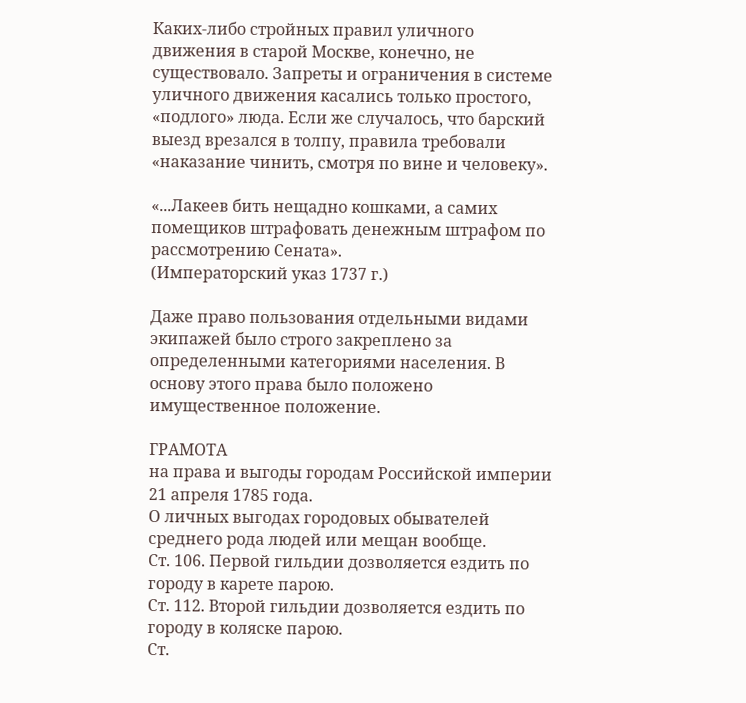Каких-либо стройных правил уличного движения в старой Москве, конечно, не существовало. Запреты и ограничения в системе уличного движения касались только простого, «подлого» люда. Если же случалось, что барский выезд врезался в толпу, правила требовали «наказание чинить, смотря по вине и человеку».

«...Лакеев бить нещадно кошками, а самих помещиков штрафовать денежным штрафом по рассмотрению Сената».
(Императорский указ 1737 г.)

Даже право пользования отдельными видами экипажей было строго закреплено за определенными категориями населения. В основу этого права было положено имущественное положение.

ГРАМОТА
на права и выгоды городам Российской империи 21 апреля 1785 года.
О личных выгодах городовых обывателей среднего рода людей или мещан вообще.
Ст. 106. Первой гильдии дозволяется ездить по городу в карете парою.
Ст. 112. Второй гильдии дозволяется ездить по городу в коляске парою.
Ст.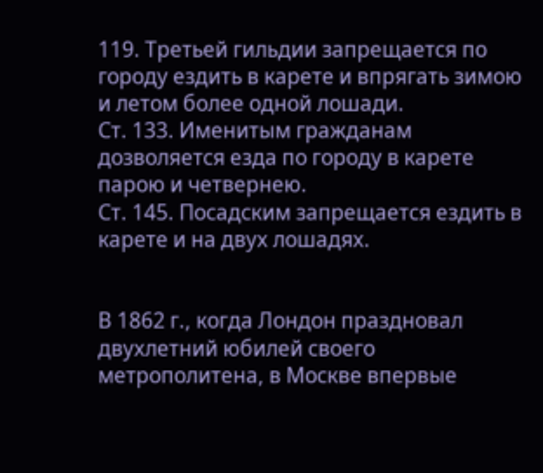119. Третьей гильдии запрещается по городу ездить в карете и впрягать зимою и летом более одной лошади.
Ст. 133. Именитым гражданам дозволяется езда по городу в карете парою и четвернею.
Ст. 145. Посадским запрещается ездить в карете и на двух лошадях.


В 1862 г., когда Лондон праздновал двухлетний юбилей своего метрополитена, в Москве впервые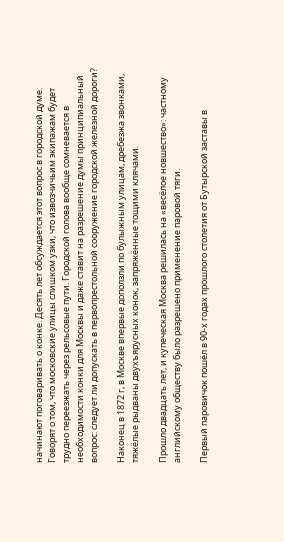начинают поговаривать о конке. Десять лет обсуждается этот вопрос в городской думе. Говорят о том, что московские улицы слишком узки, что извозчичьим экипажам будет трудно переезжать через рельсовые пути. Городской голова вообще сомневается в необходимости конки для Москвы и даже ставит на разрешение думы принципиальный вопрос: следует ли допускать в первопрестольной сооружение городской железной дороги?

Наконец в 1872 г, в Москве впервые доползли по булыжным улицам, дребезжа звонками, тяжёлые рыдваны двухъярусных конок, запряжённые тощими клячами.

Прошло двадцать лет, и купеческая Москва решилась на «весёлое новшество»: частному английскому обществу было разрешено применение паровой тяги.

Первый паровичок пошёл в 90-х годах прошлого столетия от Бутырской заставы в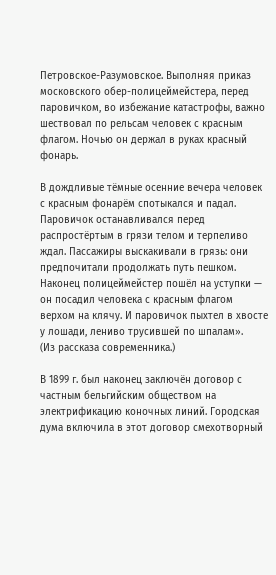Петровское-Разумовское. Выполняя приказ московского обер-полицеймейстера, перед паровичком, во избежание катастрофы, важно шествовал по рельсам человек с красным флагом. Ночью он держал в руках красный фонарь.

В дождливые тёмные осенние вечера человек с красным фонарём спотыкался и падал. Паровичок останавливался перед распростёртым в грязи телом и терпеливо ждал. Пассажиры выскакивали в грязь: они предпочитали продолжать путь пешком. Наконец полицеймейстер пошёл на уступки — он посадил человека с красным флагом верхом на клячу. И паровичок пыхтел в хвосте у лошади, лениво трусившей по шпалам».
(Из рассказа современника.)

В 1899 г. был наконец заключён договор с частным бельгийским обществом на электрификацию коночных линий. Городская дума включила в этот договор смехотворный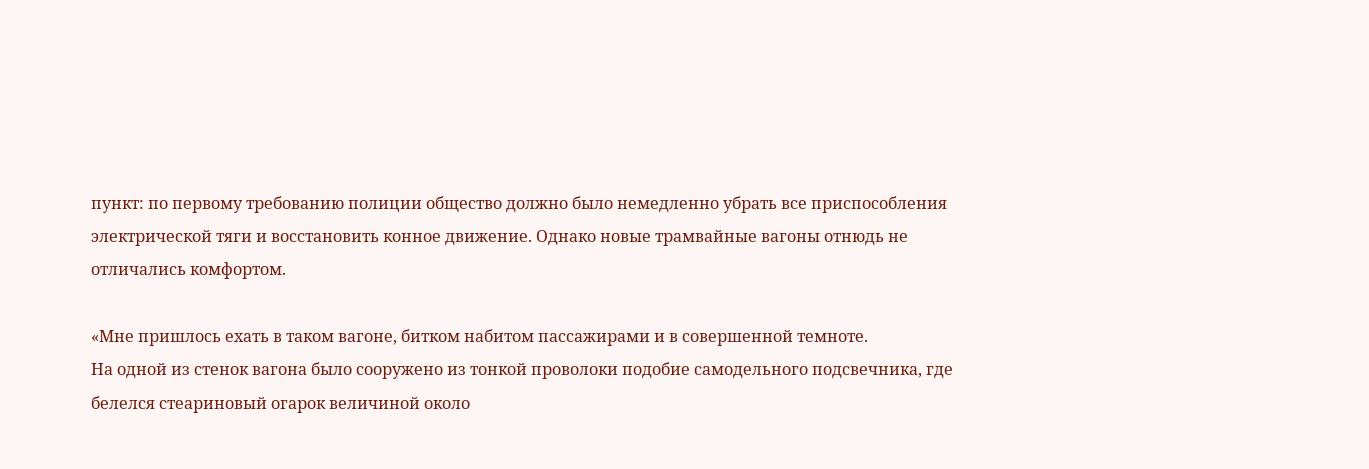пункт: по первому требованию полиции общество должно было немедленно убрать все приспособления электрической тяги и восстановить конное движение. Однако новые трамвайные вагоны отнюдь не отличались комфортом.

«Мне пришлось ехать в таком вагоне, битком набитом пассажирами и в совершенной темноте.
На одной из стенок вагона было сооружено из тонкой проволоки подобие самодельного подсвечника, где белелся стеариновый огарок величиной около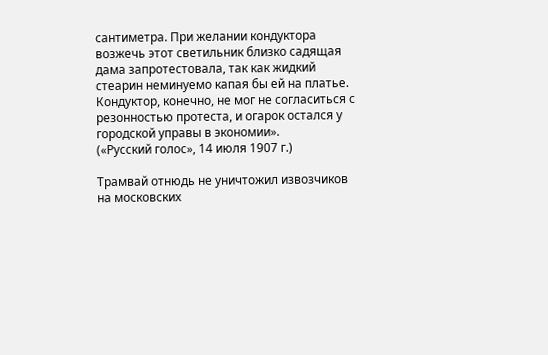сантиметра. При желании кондуктора возжечь этот светильник близко садящая дама запротестовала, так как жидкий стеарин неминуемо капая бы ей на платье. Кондуктор, конечно, не мог не согласиться с резонностью протеста, и огарок остался у городской управы в экономии».
(«Русский голос», 14 июля 1907 г.)

Трамвай отнюдь не уничтожил извозчиков на московских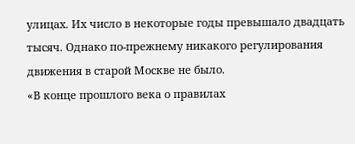улицах. Их число в некоторые годы превышало двадцать тысяч. Однако по-прежнему никакого регулирования движения в старой Москве не было.
«В конце прошлого века о правилах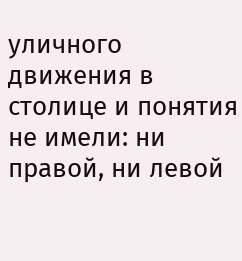уличного движения в столице и понятия не имели: ни правой, ни левой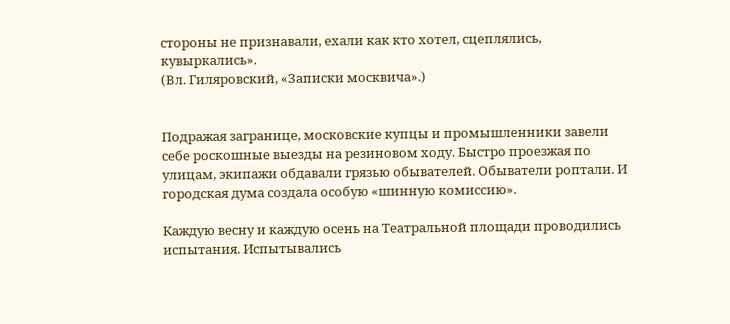стороны не признавали, ехали как кто хотел, сцеплялись, кувыркались».
(Вл. Гиляровский, «Записки москвича».)


Подражая загранице, московские купцы и промышленники завели себе роскошные выезды на резиновом ходу. Быстро проезжая по улицам, экипажи обдавали грязью обывателей. Обыватели роптали. И городская дума создала особую «шинную комиссию».

Каждую весну и каждую осень на Театральной площади проводились испытания. Испытывались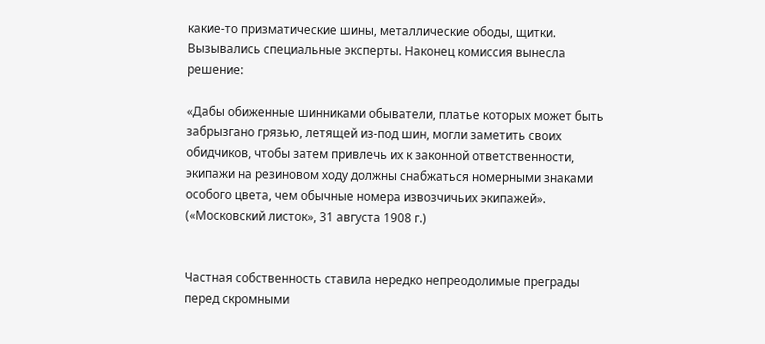какие-то призматические шины, металлические ободы, щитки. Вызывались специальные эксперты. Наконец комиссия вынесла решение:

«Дабы обиженные шинниками обыватели, платье которых может быть забрызгано грязью, летящей из-под шин, могли заметить своих обидчиков, чтобы затем привлечь их к законной ответственности, экипажи на резиновом ходу должны снабжаться номерными знаками особого цвета, чем обычные номера извозчичьих экипажей».
(«Московский листок», 31 августа 1908 г.)


Частная собственность ставила нередко непреодолимые преграды перед скромными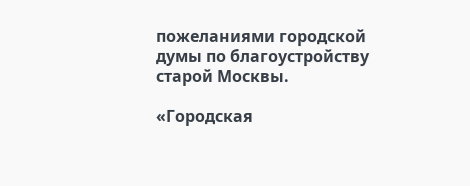пожеланиями городской думы по благоустройству старой Москвы.

«Городская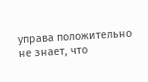управа положительно не знает, что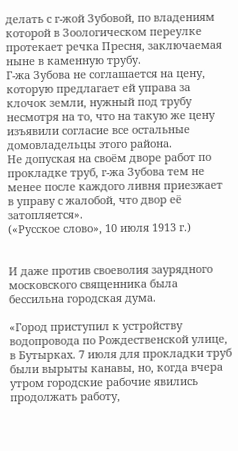делать с г-жой Зубовой, по владениям которой в Зоологическом переулке протекает речка Пресня, заключаемая ныне в каменную трубу.
Г-жа Зубова не соглашается на цену, которую предлагает ей управа за клочок земли, нужный под трубу несмотря на то, что на такую же цену изъявили согласие все остальные домовладельцы этого района.
Не допуская на своём дворе работ по прокладке труб, г-жа Зубова тем не менее после каждого ливня приезжает в управу с жалобой, что двор её затопляется».
(«Русское слово», 10 июля 1913 г.)


И даже против своеволия заурядного московского священника была бессильна городская дума.

«Город приступил к устройству водопровода по Рождественской улице, в Бутырках. 7 июля для прокладки труб были вырыты канавы, но, когда вчера утром городские рабочие явились продолжать работу,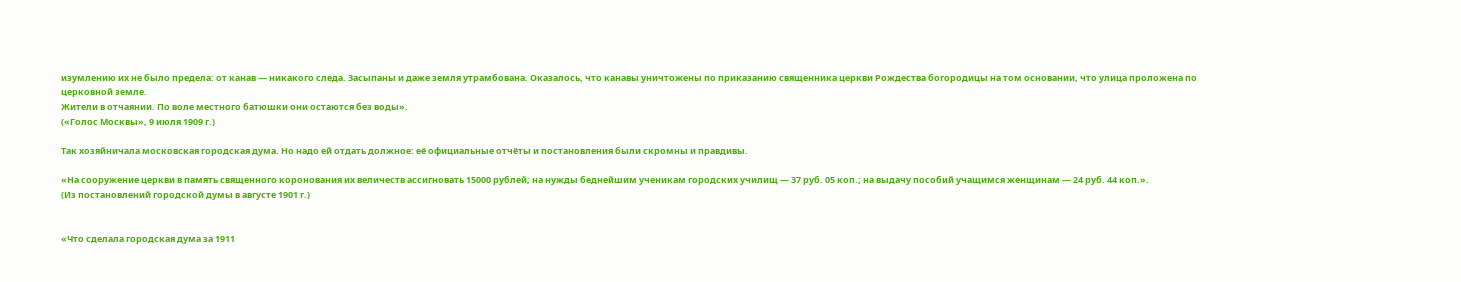изумлению их не было предела: от канав — никакого следа. Засыпаны и даже земля утрамбована. Оказалось, что канавы уничтожены по приказанию священника церкви Рождества богородицы на том основании, что улица проложена по церковной земле.
Жители в отчаянии. По воле местного батюшки они остаются без воды».
(«Голос Москвы», 9 июля 1909 г.)

Так хозяйничала московская городская дума. Но надо ей отдать должное: её официальные отчёты и постановления были скромны и правдивы.

«На сооружение церкви в память священного коронования их величеств ассигновать 15000 рублей; на нужды беднейшим ученикам городских училищ — 37 руб. 05 коп.; на выдачу пособий учащимся женщинам — 24 руб. 44 коп.».
(Из постановлений городской думы в августе 1901 г.)


«Что сделала городская дума за 1911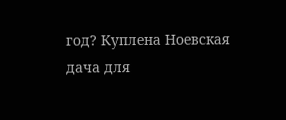год? Куплена Ноевская дача для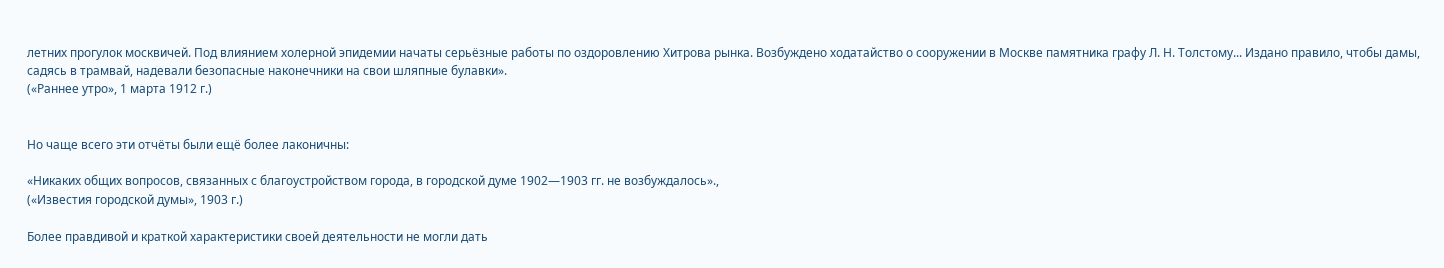летних прогулок москвичей. Под влиянием холерной эпидемии начаты серьёзные работы по оздоровлению Хитрова рынка. Возбуждено ходатайство о сооружении в Москве памятника графу Л. Н. Толстому... Издано правило, чтобы дамы, садясь в трамвай, надевали безопасные наконечники на свои шляпные булавки».
(«Раннее утро», 1 марта 1912 г.)


Но чаще всего эти отчёты были ещё более лаконичны:

«Никаких общих вопросов, связанных с благоустройством города, в городской думе 1902—1903 гг. не возбуждалось».,
(«Известия городской думы», 1903 г.)

Более правдивой и краткой характеристики своей деятельности не могли дать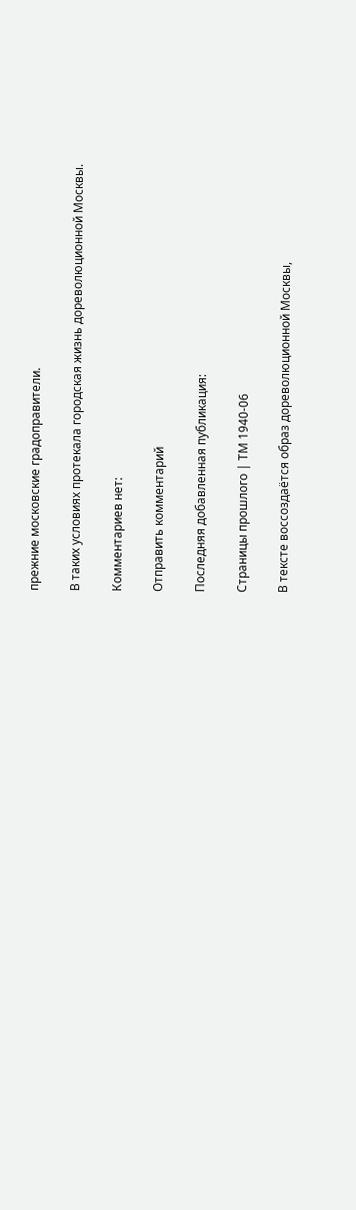прежние московские градоправители.

В таких условиях протекала городская жизнь дореволюционной Москвы.

Комментариев нет:

Отправить комментарий

Последняя добавленная публикация:

Страницы прошлого | ТМ 1940-06

В тексте воссоздаётся образ дореволюционной Москвы,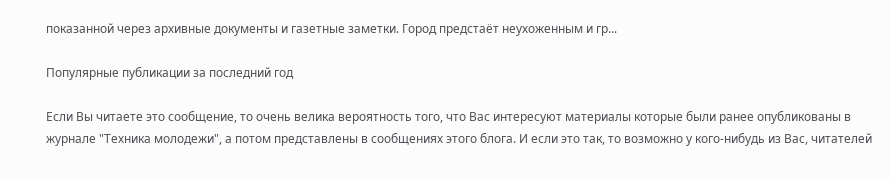показанной через архивные документы и газетные заметки. Город предстаёт неухоженным и гр...

Популярные публикации за последний год

Если Вы читаете это сообщение, то очень велика вероятность того, что Вас интересуют материалы которые были ранее опубликованы в журнале "Техника молодежи", а потом представлены в сообщениях этого блога. И если это так, то возможно у кого-нибудь из Вас, читателей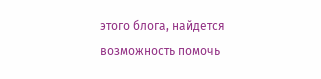этого блога, найдется возможность помочь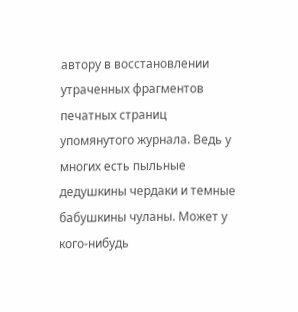автору в восстановлении утраченных фрагментов печатных страниц упомянутого журнала. Ведь у многих есть пыльные дедушкины чердаки и темные бабушкины чуланы. Может у кого-нибудь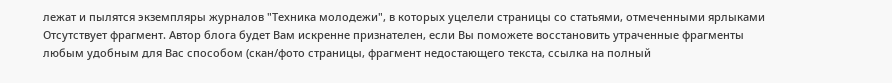лежат и пылятся экземпляры журналов "Техника молодежи", в которых уцелели страницы со статьями, отмеченными ярлыками Отсутствует фрагмент. Автор блога будет Вам искренне признателен, если Вы поможете восстановить утраченные фрагменты любым удобным для Вас способом (скан/фото страницы, фрагмент недостающего текста, ссылка на полный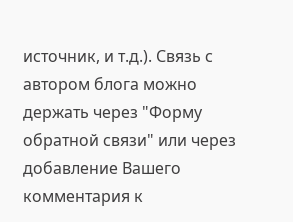источник, и т.д.). Связь с автором блога можно держать через "Форму обратной связи" или через добавление Вашего комментария к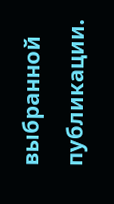выбранной публикации.